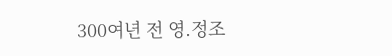300여년 전 영.정조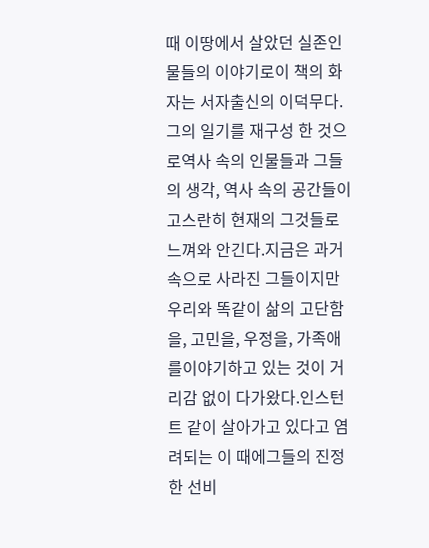때 이땅에서 살았던 실존인물들의 이야기로이 책의 화자는 서자출신의 이덕무다.그의 일기를 재구성 한 것으로역사 속의 인물들과 그들의 생각, 역사 속의 공간들이고스란히 현재의 그것들로 느껴와 안긴다.지금은 과거 속으로 사라진 그들이지만우리와 똑같이 삶의 고단함을, 고민을, 우정을, 가족애를이야기하고 있는 것이 거리감 없이 다가왔다.인스턴트 같이 살아가고 있다고 염려되는 이 때에그들의 진정한 선비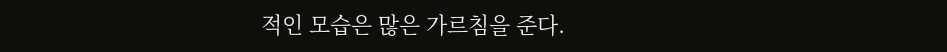적인 모습은 많은 가르침을 준다.